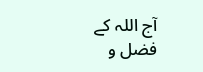آج اللہ کے فضل و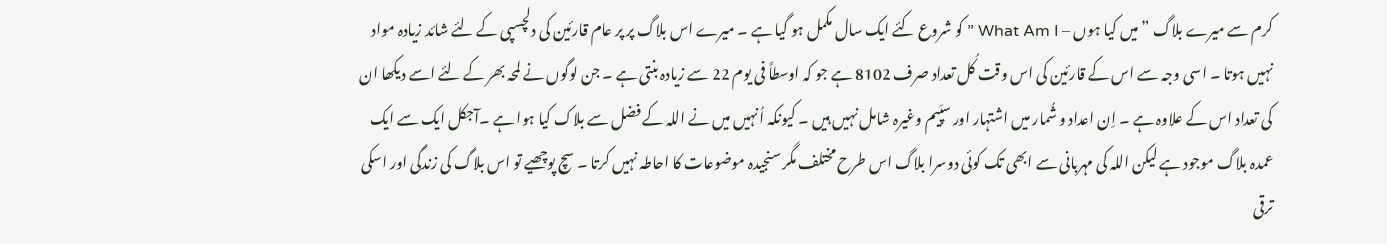کرم سے میرے بلاگ ” میں کیا ہوں – What Am I ” کو شروع کئے ایک سال مکمل ہو گیا ہے ۔ میرے اس بلاگ پر پر عام قارئین کی دلچسپی کے لئے شائد زیادہ مواد نہیں ہوتا ۔ اسی وجہ سے اس کے قارئین کی اس وقت کُل تعداد صرف 8102 ہے جو کہ اوسطاً فی یوم 22 سے زيادہ بنتی ہے ۔ جن لوگوں نے لمحہ بھر کے لئے اسے دیکھا ان کی تعداد اس کے علاوہ ہے ۔ اِن اعداد و شُمار ميں اشتہار اور سپَيم وغيرہ شامل نہيں ہيں ۔ کيونکہ اُنہيں ميں نے اللہ کے فضل سے بلاک کيا ہوا ہے ۔آجکل ایک سے ایک عمدہ بلاگ موجود ہے لیکن اللہ کی مہربانی سے ابھی تک کوئی دوسرا بلاگ اس طرح مختلف مگر سنجیدہ موضوعات کا احاطہ نہیں کرتا ۔ سچ پوچھیے تو اس بلاگ کی زندگی اور اسکی ترقی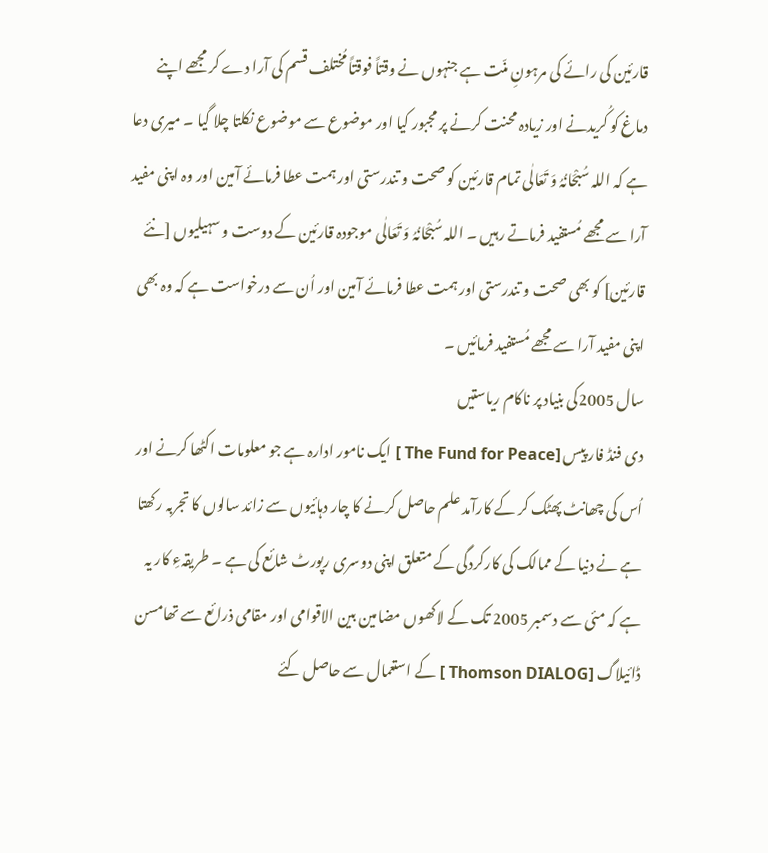قارئین کی رائے کی مرہونِ منّت ہے جنہوں نے وقتاً فوقتاً مُختلف قسم کی آرا دے کر مجھے اپنے دماغ کو کُریدنے اور زيادہ محنت کرنے پر مجبور کیا اور موضوع سے موضوع نکلتا چلا گیا ۔ میری دعا ہے کہ اللہ سُبْحَانُہُ وَ تَعَالٰی تمام قارئین کو صحت و تندرستی اور ہمت عطا فرمائے آمین اور وہ اپنی مفید آرا سے مجھے مُستفید فرماتے رہیں ۔ اللہ سُبْحَانُہُ وَ تَعَالٰی موجودہ قارئین کے دوست و سہیلیوں [نئے قارئین] کو بھی صحت و تندرستی اور ہمت عطا فرمائے آمین اور اُن سے درخواست ہے کہ وہ بھی اپنی مفید آرا سے مجھے مُستفید فرمائیں ۔
سال 2005کی بنياد پر ناکام رياستيں
دی فنڈ فار پيس [The Fund for Peace ] ايک نامور ادارہ ہے جو معلومات اکٹھا کرنے اور اُس کی چھانٹ پھٹک کر کے کارآمد علم حاصل کرنے کا چار دہائيوں سے زائد سالوں کا تجربہ رکھتا ہے نے دنيا کے ممالک کی کارکردگی کے متعلق اپنی دوسری رپورٹ شائع کی ہے ۔ طريقہءِ کار يہ ہے کہ مئی سے دسمبر 2005 تک کے لاکھوں مضامين بين الاقوامی اور مقامی ذرائع سے تھامسن ڈائيلاگ [Thomson DIALOG ] کے استعمال سے حاصل کئے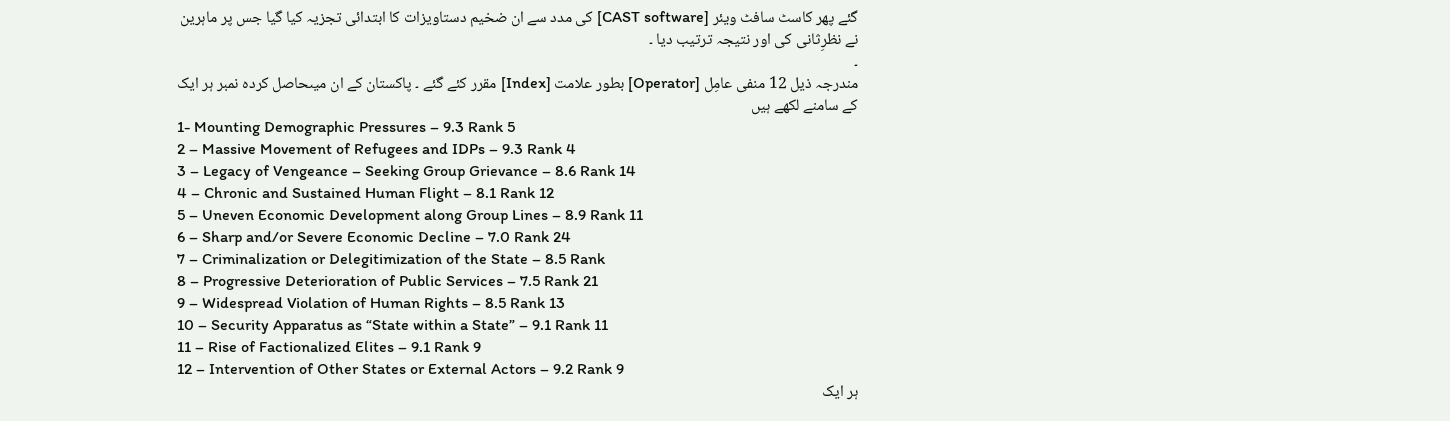گئے پھر کاسٹ سافٹ ويئر [CAST software] کی مدد سے ان ضخيم دستاويزات کا ابتدائی تجزيہ کيا گيا جس پر ماہرين نے نظرِثانی کی اور نتيجہ ترتيب ديا ۔
۔
مندرجہ ذيل 12 منفی عامِل [Operator] بطور علامت [Index] مقرر کئے گئے ۔ پاکستان کے ان ميںحاصل کردہ نمبر ہر ايک کے سامنے لکھے ہيں
1- Mounting Demographic Pressures – 9.3 Rank 5
2 – Massive Movement of Refugees and IDPs – 9.3 Rank 4
3 – Legacy of Vengeance – Seeking Group Grievance – 8.6 Rank 14
4 – Chronic and Sustained Human Flight – 8.1 Rank 12
5 – Uneven Economic Development along Group Lines – 8.9 Rank 11
6 – Sharp and/or Severe Economic Decline – 7.0 Rank 24
7 – Criminalization or Delegitimization of the State – 8.5 Rank
8 – Progressive Deterioration of Public Services – 7.5 Rank 21
9 – Widespread Violation of Human Rights – 8.5 Rank 13
10 – Security Apparatus as “State within a State” – 9.1 Rank 11
11 – Rise of Factionalized Elites – 9.1 Rank 9
12 – Intervention of Other States or External Actors – 9.2 Rank 9
ہر ايک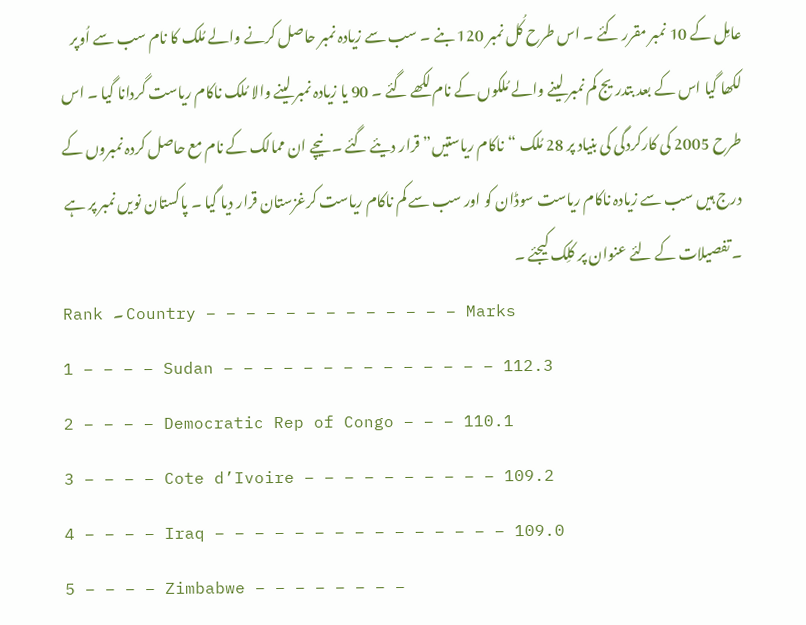عامِل کے 10 نمبر مقرر کئے ۔ اس طرح کُل نمبر 120 بنے ۔ سب سے زيادہ نمبر حاصل کرنے والے مُلک کا نام سب سے اُوپر لکھا گيا اس کے بعد بتدريج کم نمبر لينے والے مُلکوں کے نام لکھے گئے ۔ 90 يا زيادہ نمبر لينے والا مُلک ناکام رياست گردانا گيا ۔ اس طرح 2005 کی کارکردگی کی بنياد پر 28 مُلک “ناکام رياستيں” قرار ديئے گئے ۔ نيچے ان ممالک کے نام مع حاصل کردہ نمبروں کے درج ہيں سب سے زيادہ ناکام رياست سوڈان کو اور سب سے کم ناکام رياست کرغزستان قرار ديا گيا ۔ پاکستان نويں نمبر پر ہے ۔ تفصيلات کے لئے عنوان پر کلِک کيجئے ۔
Rank ۔ Country – – – – – – – – – – – – – Marks
1 – – – – Sudan – – – – – – – – – – – – – – 112.3
2 – – – – Democratic Rep of Congo – – – 110.1
3 – – – – Cote d’Ivoire – – – – – – – – – – 109.2
4 – – – – Iraq – – – – – – – – – – – – – – – 109.0
5 – – – – Zimbabwe – – – – – – – –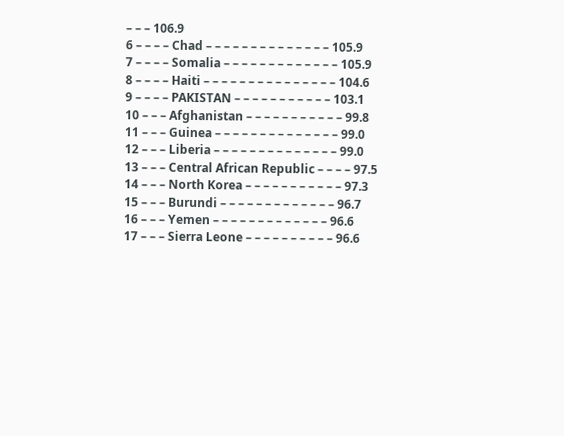– – – 106.9
6 – – – – Chad – – – – – – – – – – – – – – 105.9
7 – – – – Somalia – – – – – – – – – – – – – 105.9
8 – – – – Haiti – – – – – – – – – – – – – – – 104.6
9 – – – – PAKISTAN – – – – – – – – – – – 103.1
10 – – – Afghanistan – – – – – – – – – – – 99.8
11 – – – Guinea – – – – – – – – – – – – – – 99.0
12 – – – Liberia – – – – – – – – – – – – – – 99.0
13 – – – Central African Republic – – – – 97.5
14 – – – North Korea – – – – – – – – – – – 97.3
15 – – – Burundi – – – – – – – – – – – – – 96.7
16 – – – Yemen – – – – – – – – – – – – – 96.6
17 – – – Sierra Leone – – – – – – – – – – 96.6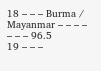18 – – – Burma / Mayanmar – – – – – – – 96.5
19 – – –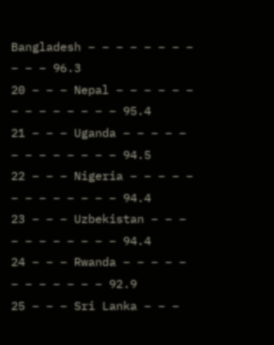Bangladesh – – – – – – – – – – – 96.3
20 – – – Nepal – – – – – – – – – – – – – – 95.4
21 – – – Uganda – – – – – – – – – – – – – 94.5
22 – – – Nigeria – – – – – – – – – – – – – 94.4
23 – – – Uzbekistan – – – – – – – – – – – 94.4
24 – – – Rwanda – – – – – – – – – – – – 92.9
25 – – – Sri Lanka – – –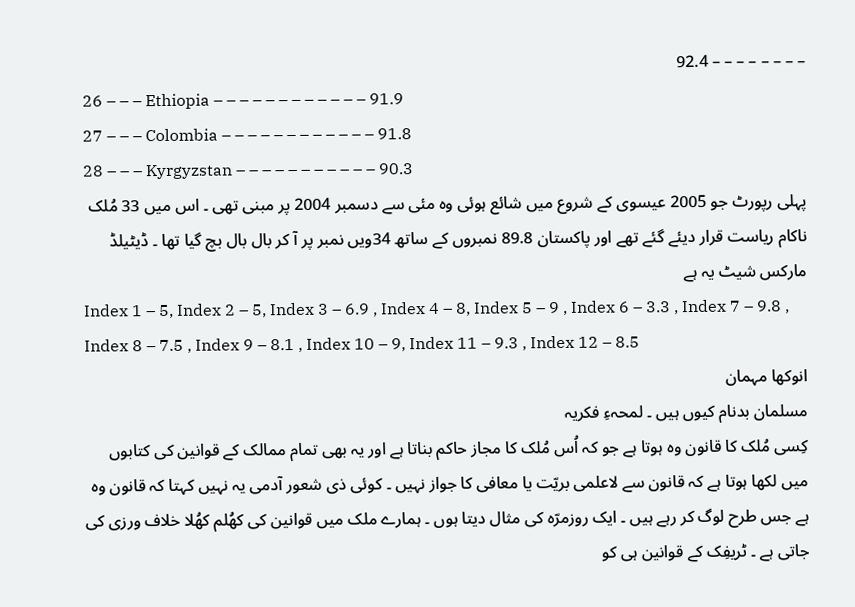– – – – – – – – 92.4
26 – – – Ethiopia – – – – – – – – – – – – 91.9
27 – – – Colombia – – – – – – – – – – – – 91.8
28 – – – Kyrgyzstan – – – – – – – – – – – 90.3
پہلی رپورٹ جو 2005 عيسوی کے شروع ميں شائع ہوئی وہ مئی سے دسمبر 2004 پر مبنی تھی ۔ اس ميں 33 مُلک ناکام رياست قرار ديئے گئے تھے اور پاکستان 89.8 نمبروں کے ساتھ 34ويں نمبر پر آ کر بال بال بچ گيا تھا ۔ ڈيٹيلڈ مارکس شيٹ يہ ہے
Index 1 – 5, Index 2 – 5, Index 3 – 6.9 , Index 4 – 8, Index 5 – 9 , Index 6 – 3.3 , Index 7 – 9.8 , Index 8 – 7.5 , Index 9 – 8.1 , Index 10 – 9, Index 11 – 9.3 , Index 12 – 8.5
انوکھا مہمان
مسلمان بدنام کيوں ہيں ۔ لمحہءِ فکريہ
کِسی مُلک کا قانون وہ ہوتا ہے جو کہ اُس مُلک کا مجاز حاکم بناتا ہے اور یہ بھی تمام ممالک کے قوانین کی کتابوں میں لکھا ہوتا ہے کہ قانون سے لاعلمی بریّت یا معافی کا جواز نہیں ۔ کوئی ذی شعور آدمی يہ نہيں کہتا کہ قانون وہ ہے جس طرح لوگ کر رہے ہيں ۔ ايک روزمرّہ کی مثال ديتا ہوں ۔ ہمارے ملک ميں قوانين کی کھُلم کھُلا خلاف ورزی کی جاتی ہے ۔ ٹريفِک کے قوانين ہی کو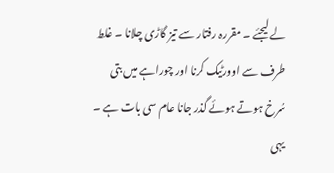لے ليجئے ۔ مقررہ رفتار سے تيز گاڑی چلانا ۔ غلط طرف سے اوورٹيک کرنا اور چوراہے ميں بتی سُرخ ہوتے ہوئے گذر جانا عام سی بات ہے ۔ يہی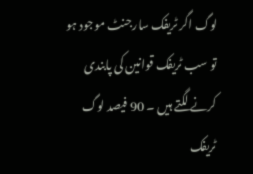لوگ اگر ٹريفک سارجنٹ موجود ہو تو سب ٹريفک قوانين کی پابندی کرنے لگتے ہيں ۔ 90 فيصد لوگ ٹريفک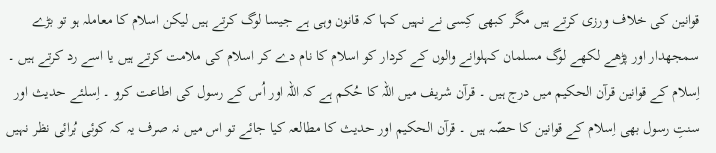قوانين کی خلاف ورزی کرتے ہيں مگر کبھی کِسی نے نہيں کہا کہ قانون وہی ہے جيسا لوگ کرتے ہيں ليکن اسلام کا معاملہ ہو تو بڑے سمجھدار اور پڑھے لکھے لوگ مسلمان کہلوانے والوں کے کردار کو اسلام کا نام دے کر اسلام کی ملامت کرتے ہيں يا اسے رد کرتے ہيں ۔
اِسلام کے قوانین قرآن الحکیم میں درج ہیں ۔ قرآن شریف میں اللہ کا حُکم ہے کہ اللہ اور اُس کے رسول کی اطاعت کرو ۔ اِسلئے حدیث اور سنتِ رسول بھی اِسلام کے قوانین کا حصّہ ہيں ۔ قرآن الحکيم اور حديث کا مطالعہ کيا جائے تو اس میں نہ صرف يہ کہ کوئی بُرائی نظر نہيں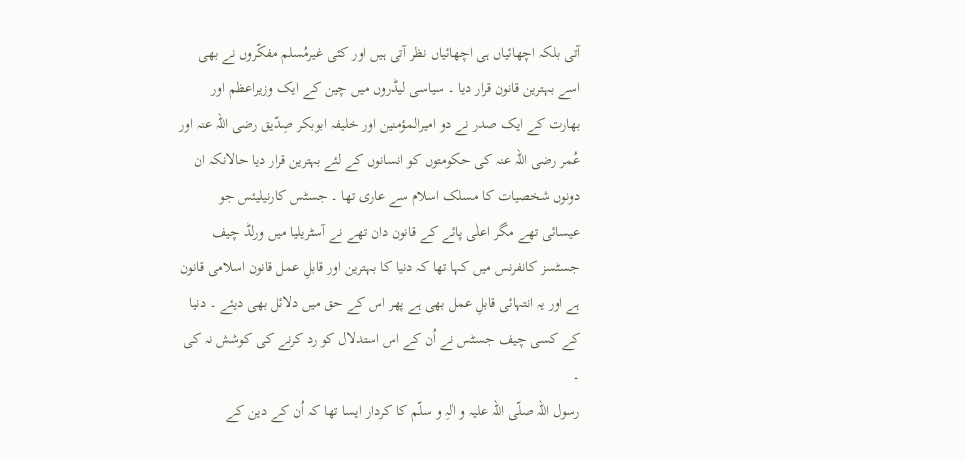آتی بلکہ اچھائياں ہی اچھائياں نظر آتی ہيں اور کئی غيرمُسلم مفکّروں نے بھی اسے بہترين قانون قرار ديا ۔ سياسی ليڈروں ميں چين کے ايک وزيراعظم اور بھارت کے ايک صدر نے دو اميرالمؤمنين اور خليفہ ابوبکر صِدّيق رضی اللہ عنہ اور عُمر رضی اللہ عنہ کی حکومتوں کو انسانوں کے لئے بہترين قرار ديا حالانکہ ان دونوں شخصيات کا مسلک اسلام سے عاری تھا ۔ جسٹس کارنيليئس جو عيسائی تھے مگر اعلٰی پائے کے قانون دان تھے نے آسٹريليا ميں ورلڈ چيف جسٹسز کانفرنس ميں کہا تھا کہ دنيا کا بہترين اور قابلِ عمل قانون اسلامی قانون ہے اور يہ انتہائی قابلِ عمل بھی ہے پھر اس کے حق ميں دلائل بھی ديئے ۔ دنيا کے کسی چيف جسٹس نے اُن کے اس استدلال کو رد کرنے کی کوشش نہ کی ۔
رسول اللہ صلّی اللہ علیہ و اٰلہِ و سلّم کا کردار ايسا تھا کہ اُن کے دين کے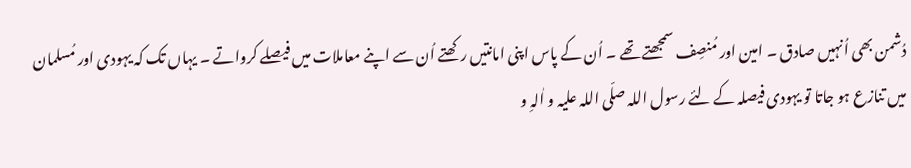دُشمن بھی اُنہيں صادق ۔ امين اور مُنصِف سمجھتے تھے ۔ اُن کے پاس اپنی امانتيں رکھتے اُن سے اپنے معاملات ميں فيصلے کرواتے ۔ يہاں تک کہ يہودی اور مُسلمان ميں تنازع ہو جاتا تو يہودی فيصلہ کے لئے رسول اللہ صلّی اللہ علیہ و اٰلہِ و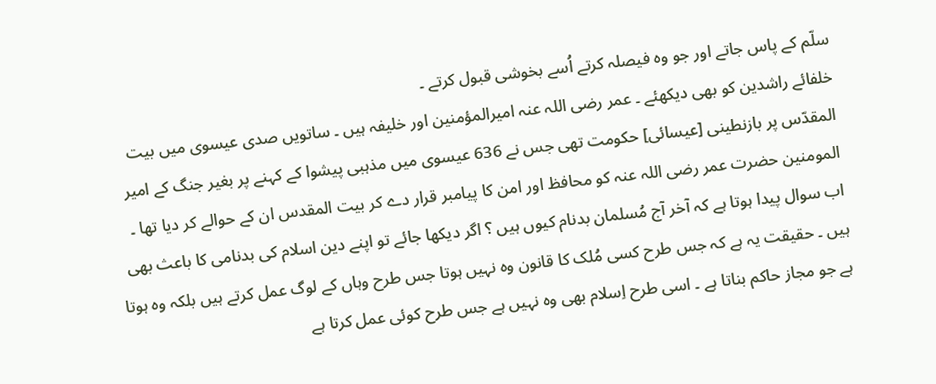سلّم کے پاس جاتے اور جو وہ فيصلہ کرتے اُسے بخوشی قبول کرتے ۔
خلفائے راشدين کو بھی ديکھئے ۔ عمر رضی اللہ عنہ اميرالمؤمنين اور خليفہ ہيں ۔ ساتويں صدی عيسوی ميں بيت المقدّس پر بازنطینی [عيسائی] حکومت تھی جس نے 636 عیسوی میں مذہبی پیشوا کے کہنے پر بغیر جنگ کے امیر المومنین حضرت عمر رضی اللہ عنہ کو محافظ اور امن کا پیامبر قرار دے کر بیت المقدس ان کے حوالے کر دیا تھا ۔
اب سوال پيدا ہوتا ہے کہ آخر آج مُسلمان بدنام کيوں ہيں ؟ اگر ديکھا جائے تو اپنے دين اسلام کی بدنامی کا باعث بھی ہيں ۔ حقيقت يہ ہے کہ جس طرح کسی مُلک کا قانون وہ نہیں ہوتا جس طرح وہاں کے لوگ عمل کرتے ہیں بلکہ وہ ہوتا ہے جو مجاز حاکم بناتا ہے ۔ اسی طرح اِسلام بھی وہ نہیں ہے جس طرح کوئی عمل کرتا ہے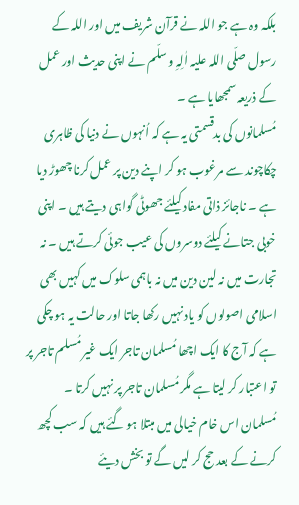بلکہ وہ ہے جو اللہ نے قرآن شریف میں اور اللہ کے رسول صلّی اللہ علیہ اٰلِہِ و سلّم نے اپنی حدیث اور عمل کے ذریعہ سمجھایا ہے ۔
مُسلمانوں کی بدقسمتی يہ ہے کہ اُنہوں نے دنيا کی ظاہری چکاچوند سے مرغوب ہو کر اپنے دين پر عمل کرنا چھوڑ ديا ہے ۔ ناجائز ذاتی مفاد کيلئے جھوٹی گواہی ديتے ہيں ۔ اپنی خوبی جتانے کيلئے دوسروں کی عيب جوئی کرتے ہيں ۔ نہ تجارت ميں نہ لين دين ميں نہ باہمی سلوک ميں کہيں بھی اسلامی اصولوں کو ياد نہيں رکھا جاتا اور حالت يہ ہو چکی ہے کہ آج کا ايک اچھا مُسلمان تاجر ايک غير مُسلم تاجر پر تو اعتبار کر ليتا ہے مگر مُسلمان تاجر پر نہیں کرتا ۔ مُسلمان اس خام خيالی ميں مبتلا ہو گئے ہيں کہ سب کچھ کرنے کے بعد حج کر ليں گے تو بخش ديئے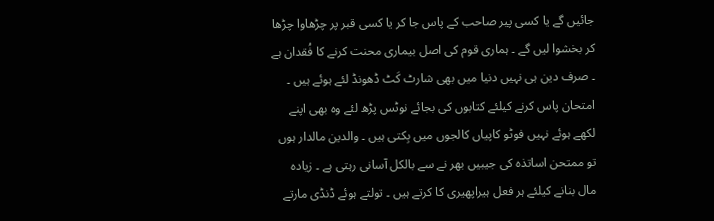جائيں گے يا کسی پير صاحب کے پاس جا کر يا کسی قبر پر چڑھاوا چڑھا کر بخشوا ليں گے ۔ ہماری قوم کی اصل بيماری محنت کرنے کا فُقدان ہے ۔ صرف دين ہی نہيں دنيا ميں بھی شارٹ کَٹ ڈھونڈ لئے ہوئے ہيں ۔ امتحان پاس کرنے کيلئے کتابوں کی بجائے نوٹس پڑھ لئے وہ بھی اپنے لکھے ہوئے نہيں فوٹو کاپياں کالجوں ميں بِکتی ہيں ۔ والدين مالدار ہوں تو ممتحن اساتذہ کی جيبيں بھر نے سے بالکل آسانی رہتی ہے ۔ زيادہ مال بنانے کيلئے ہر فعل ہيراپھيری کا کرتے ہيں ۔ تولتے ہوئے ڈنڈی مارتے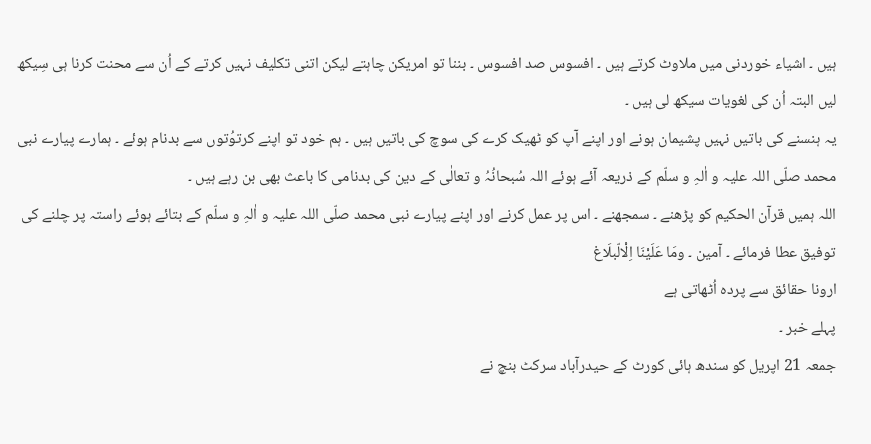ہيں ۔ اشياء خوردنی ميں ملاوٹ کرتے ہيں ۔ افسوس صد افسوس ۔ بننا تو امريکن چاہتے ليکن اتنی تکليف نہيں کرتے کے اُن سے محنت کرنا ہی سِيکھ ليں البتہ اُن کی لغويات سيکھ لی ہيں ۔
يہ ہنسنے کی باتيں نہيں پشيمان ہونے اور اپنے آپ کو ٹھيک کرے کی سوچ کی باتيں ہيں ۔ ہم خود تو اپنے کرتوُتوں سے بدنام ہوئے ۔ ہمارے پيارے نبی محمد صلّی اللہ علیہ و اٰلہِ و سلّم کے ذريعہ آئے ہوئے اللہ سُبحانُہُ و تعالٰی کے دين کی بدنامی کا باعث بھی بن رہے ہيں ۔
اللہ ہمیں قرآن الحکیم کو پڑھنے ۔ سمجھنے ۔ اس پر عمل کرنے اور اپنے پيارے نبی محمد صلّی اللہ علیہ و اٰلہِ و سلّم کے بتائے ہوئے راستہ پر چلنے کی توفیق عطا فرمائے ۔ آمین ۔ ومَا عَلَيْنَا اِلْالّبلَاغ
ارونا حقائق سے پردہ اُٹھاتی ہے
پہلے خبر ۔
جمعہ 21 اپريل کو سندھ ہائی کورٹ کے حيدرآباد سرکٹ بنچ نے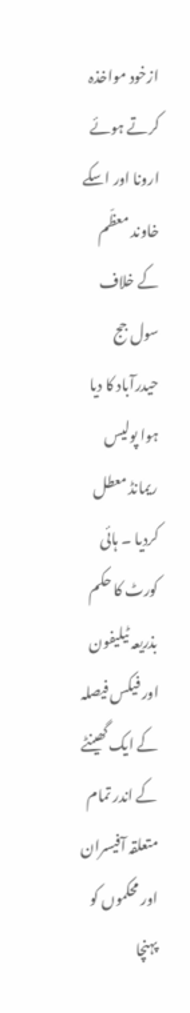ازخود مواخذہ کرتے ہوئے ارونا اور اسکے خاوند معظّم کے خلاف سول جج حيدرآباد کا ديا ہوا پوليس ريمانڈ معطل کرديا ۔ ہائی کورٹ کا حکم بذريعہ ٹيليفون اور فيکس فيصلہ کے ايک گھينٹے کے اندر تمام متعلقہ آفيسران اور محکموں کو پہنچا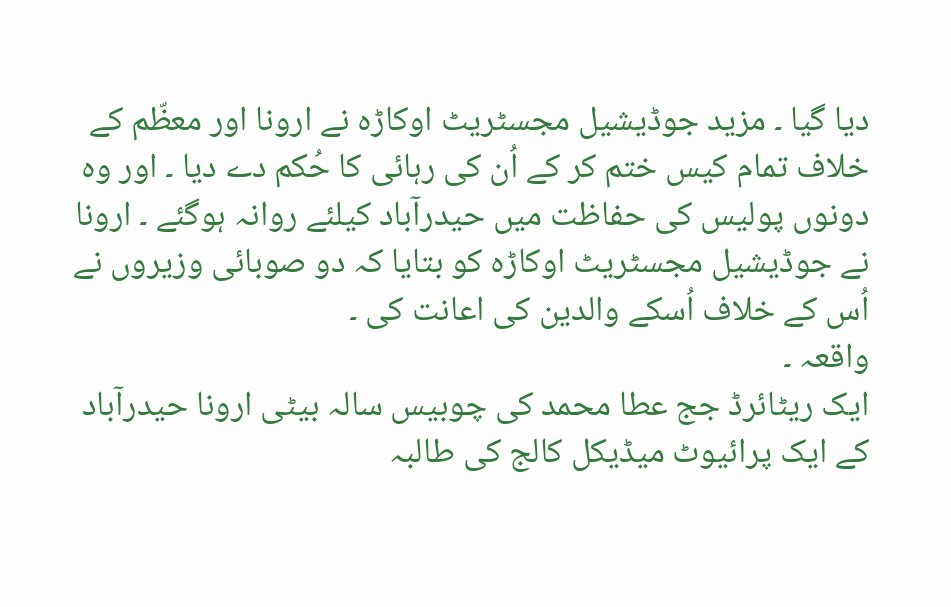ديا گيا ۔ مزيد جوڈيشيل مجسٹريٹ اوکاڑہ نے ارونا اور معظّم کے خلاف تمام کيس ختم کر کے اُن کی رہائی کا حُکم دے ديا ۔ اور وہ دونوں پوليس کی حفاظت ميں حيدرآباد کيلئے روانہ ہوگئے ۔ ارونا نے جوڈيشيل مجسٹريٹ اوکاڑہ کو بتايا کہ دو صوبائی وزيروں نے اُس کے خلاف اُسکے والدين کی اعانت کی ۔
واقعہ ۔
ايک ريٹائرڈ جج عطا محمد کی چوبيس سالہ بيٹی ارونا حيدرآباد کے ايک پرائيوٹ ميڈيکل کالج کی طالبہ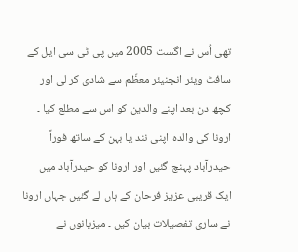تھی اُس نے اگست 2005 ميں پی ٹی سی ايل کے سافٹ ويئر انجنيئر معظّم سے شادی کر لی اور کچھ دن بعد اپنے والدين کو اس سے مطلع کيا ۔ ارونا کی والدہ اپنی نند يا بہن کے ساتھ فوراً حيدرآباد پہنچ گئیں اور ارونا کو حيدرآباد ميں ايک قريبی عزيز فرحان کے ہاں لے گئیں جہاں ارونا نے ساری تفصيلات بيان کيں ۔ ميزبانوں نے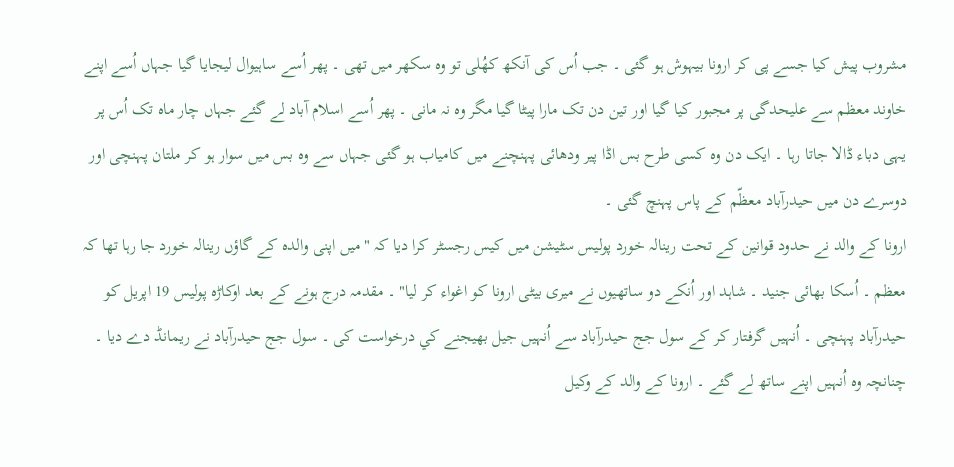مشروب پيش کيا جسے پی کر ارونا بيہوش ہو گئی ۔ جب اُس کی آنکھ کھُلی تو وہ سکھر ميں تھی ۔ پھر اُسے ساہيوال ليجايا گيا جہاں اُسے اپنے خاوند معظم سے عليحدگی پر مجبور کيا گيا اور تين دن تک مارا پيٹا گيا مگر وہ نہ مانی ۔ پھر اُسے اسلام آباد لے گئے جہاں چار ماہ تک اُس پر يہی دباء ڈالا جاتا رہا ۔ ايک دن وہ کسی طرح بس اڈا پير ودھائی پہنچنے ميں کامياب ہو گئی جہاں سے وہ بس میں سوار ہو کر ملتان پہنچی اور دوسرے دن ميں حيدرآباد معظّم کے پاس پہنچ گئی ۔
ارونا کے والد نے حدود قوانين کے تحت رينالہ خورد پوليس سٹيشن ميں کيس رجسٹر کرا ديا کہ "ميں اپنی والدہ کے گاؤں رينالہ خورد جا رہا تھا کہ معظم ۔ اُسکا بھائی جنيد ۔ شاہد اور اُنکے دو ساتھيوں نے ميری بيٹی ارونا کو اغواء کر ليا" ۔ مقدمہ درج ہونے کے بعد اوکاڑہ پوليس 19 اپريل کو حيدرآباد پہنچی ۔ اُنہيں گرفتار کر کے سول جج حيدرآباد سے اُنہيں جيل بھيجنے کي درخواست کی ۔ سول جج حيدرآباد نے ريمانڈ دے ديا ۔ چنانچہ وہ اُنہيں اپنے ساتھ لے گئے ۔ ارونا کے والد کے وکيل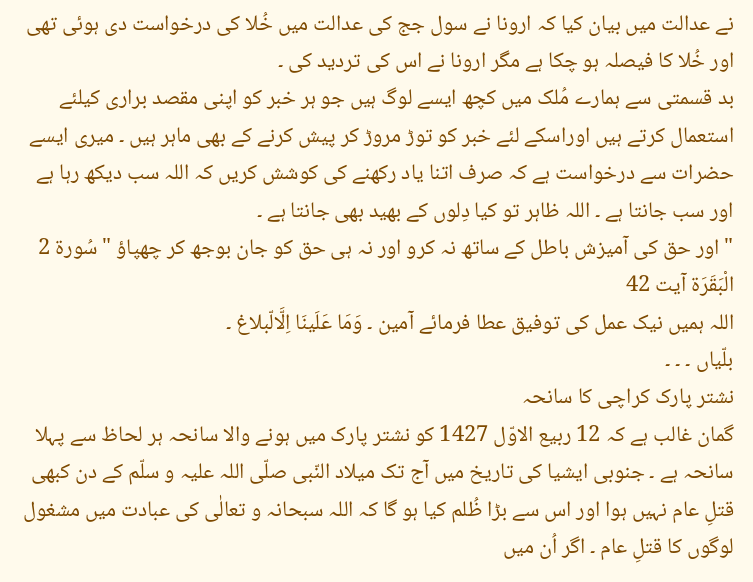نے عدالت ميں بيان کيا کہ ارونا نے سول جج کی عدالت ميں خُلا کی درخواست دی ہوئی تھی اور خُلا کا فيصلہ ہو چکا ہے مگر ارونا نے اس کی ترديد کی ۔
بد قسمتی سے ہمارے مُلک ميں کچھ ايسے لوگ ہيں جو ہر خبر کو اپنی مقصد براری کيلئے استعمال کرتے ہيں اوراسکے لئے خبر کو توڑ مروڑ کر پيش کرنے کے بھی ماہر ہيں ۔ ميری ايسے حضرات سے درخواست ہے کہ صرف اتنا ياد رکھنے کی کوشش کريں کہ اللہ سب ديکھ رہا ہے اور سب جانتا ہے ۔ اللہ ظاہر تو کيا دِلوں کے بھيد بھی جانتا ہے ۔
" اور حق کی آمیزش باطل کے ساتھ نہ کرو اور نہ ہی حق کو جان بوجھ کر چھپاؤ " سُورة 2 الْبَقَرَة آيت 42
اللہ ہميں نيک عمل کی توفيق عطا فرمائے آمين ۔ وَمَا عَلَينَا اِلَّالّبلاغ ۔
بلّياں ۔ ۔ ۔
نشتر پارک کراچی کا سانحہ
گمان غالب ہے کہ 12 ربیع الاوّل 1427 کو نشتر پارک میں ہونے والا سانحہ ہر لحاظ سے پہلا سانحہ ہے ۔ جنوبی ایشیا کی تاریخ میں آج تک میلاد النّبی صلّی اللہ علیہ و سلّم کے دن کبھی قتلِ عام نہیں ہوا اور اس سے بڑا ظُلم کیا ہو گا کہ اللہ سبحانہ و تعالٰی کی عبادت میں مشغول لوگوں کا قتلِ عام ۔ اگر اُن میں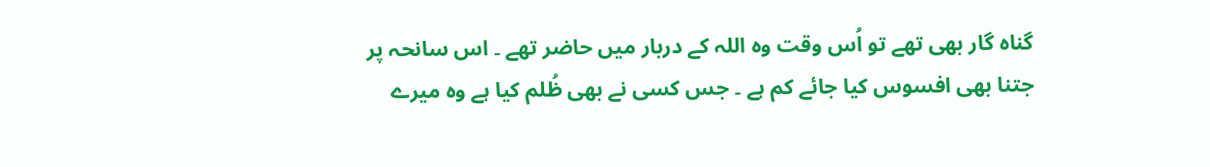گناہ گار بھی تھے تو اُس وقت وہ اللہ کے دربار میں حاضر تھے ۔ اس سانحہ پر جتنا بھی افسوس کیا جائے کم ہے ۔ جس کسی نے بھی ظُلم کیا ہے وہ میرے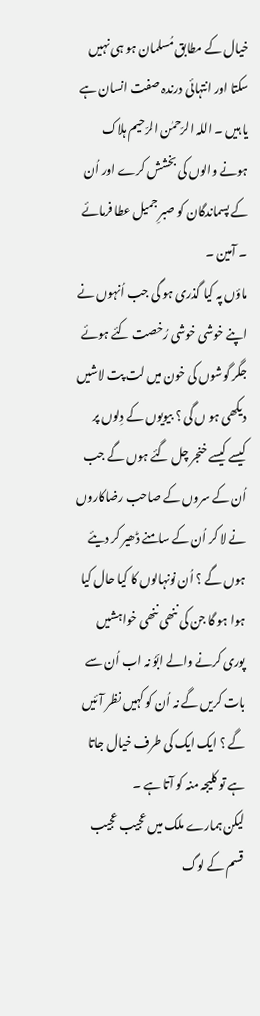خیال کے مطابق مُسلمان ہو ہی نہیں سکتا اور انتہائی درندہ صفت انسان ہے یا ہیں ۔ اللہ الرّحمٰن الرّحیم ہلاک ہونے والوں کی بخشش کرے اور اُن کے پسماندگان کو صبرِ جمیل عطا فرمائے ۔ آمین ۔
ماؤں پہ کیا گذری ہو گی جب اُنہوں نے اپنے خوشی خوشی رُخصت کئے ہوئے جگر گوشوں کی خون میں لت پت لاشیں دیکھی ہو ں گی ؟ بیویوں کے دِلوں پر کیسے کیسے خنجر چل گئے ہوں گے جب اُن کے سروں کے صاحب رضاکاروں نے لا کر اُن کے سامنے ڈھیر کر دیئے ہوں گے ؟ اُن نونہالوں کا کیا حال کیا ہوا ہو گا جن کی ننھی ننھی خواہشیں پوری کرنے والے ابّوُ نہ اب اُن سے بات کریں گے نہ اُن کو کہیں نظر آئیں گے ؟ ایک ایک کی طرف خیال جاتا ہے تو کلیجہ منہ کو آتا ہے ۔
لیکن ہمارے ملک میں عجیب عجیب قسم کے لوگ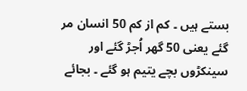بستے ہیں ۔ کم از کم 50 انسان مر گئے یعنی 50 گھر اُجڑ گئے اور سینکڑوں بچے یتیم ہو گئے ۔ بجائے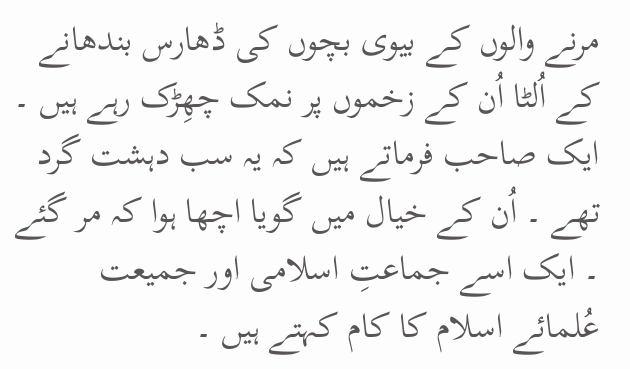مرنے والوں کے بیوی بچوں کی ڈھارس بندھانے کے اُلٹا اُن کے زخموں پر نمک چھِڑک رہے ہیں ۔ ایک صاحب فرماتے ہیں کہ یہ سب دہشت گرد تھے ۔ اُن کے خیال میں گویا اچھا ہوا کہ مر گئے ۔ ایک اسے جماعتِ اسلامی اور جمیعت عُلمائے اسلام کا کام کہتے ہیں ۔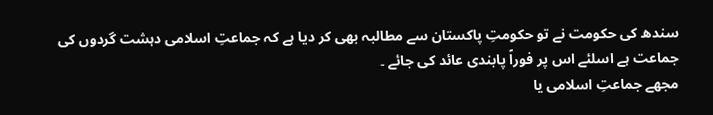سندھ کی حکومت نے تو حکومتِ پاکستان سے مطالبہ بھی کر دیا ہے کہ جماعتِ اسلامی دہشت گردوں کی جماعت ہے اسلئے اس پر فوراً پابندی عائد کی جائے ۔
مجھے جماعتِ اسلامی یا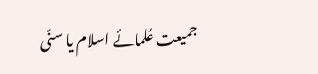جمیعت عُلمائے اسلام یا سنّی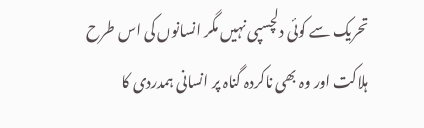تحریک سے کوئی دلچسپی نہیں مگر انسانوں کی اس طرح ہلاکت اور وہ بھی ناکردہ گناہ پر انسانی ہمدردی کا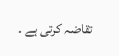تقاضہ کرتی ہے ۔